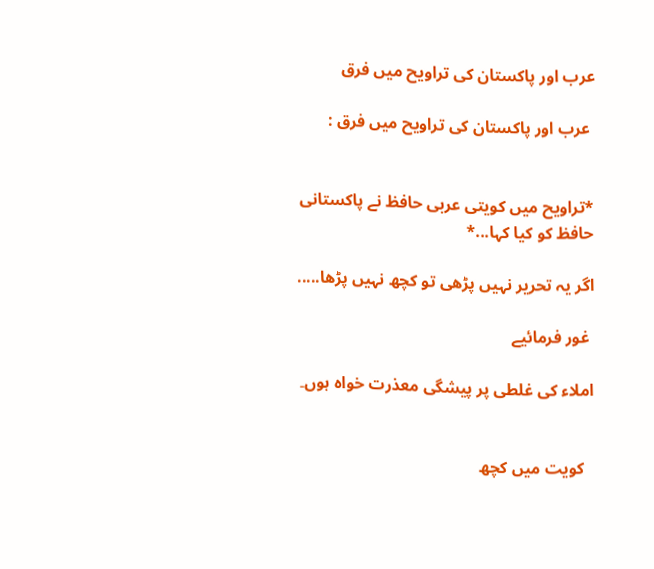عرب اور پاکستان کی تراویح میں فرق

 عرب اور پاکستان کی تراویح میں فرق :


*تراویح میں کویتی عربی حافظ نے پاکستانی حافظ کو کیا کہا...*

اگر یہ تحریر نہیں پڑھی تو کچھ نہیں پڑھا.....

 غور فرمائیے

املاء کی غلطی پر پیشگی معذرت خواہ ہوں۔


  کویت میں کچھ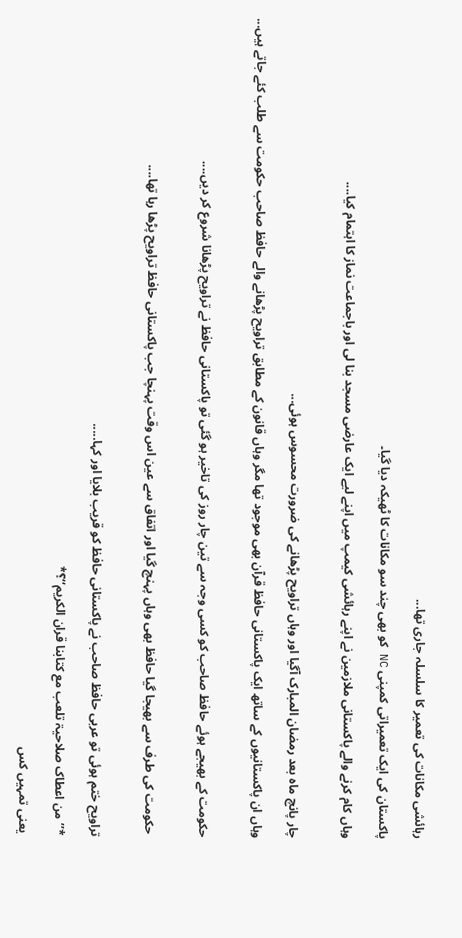رہائشی مکانات کی تعمیر کا سلسلہ جاری تھا...

پاکستان کی ایک تعمیراتی کمپنی NC کو بھی چند سو مکانات کا ٹھیکہ دیا گیا۔

وہاں کام کرنے والے پاکستانی ملازمین نے اپنے رہائشی کیمپ میں اپنے لیے ایک عارضی مسجد بنا لی اور باجماعت نماز کا اہتمام کیا....


چار پانچ ماہ بعد رمضان المبارک آگیا اور وہاں تراویح پڑھانے کی ضرورت محسوس ہوئی...

وہاں ان پاکستانیوں کے ساتھ ایک پاکستانی حافظ قرآن بھی موجود تھا مگر وہاں قانون کے مطابق تراویح پڑھانے والے حافظ صاحب حکومت سے طلب کئے جاتے ہیں...


حکومت کے بھیجے ہوئے حافظ صاحب کو کسی وجہ سے تین چار روز کی تاخیر ہو گئی تو پاکستانی حافظ نے تراویح پڑھانا شروع کر دیں....


 حکومت کی طرف سے بھیجا گیا حافظ بھی وہاں پہنچ گیا اور اتفاق سے عین اس وقت پہنچا جب پاکستانی حافظ تراویح پڑھا رہا تھا....


تراویح ختم ہوئی تو عربی حافظ صاحب نے پاکستانی حافظ کو قریب بلایا اور کہا.....

*’’من اعطاک صلاحیۃ تلعب مع کتابنا قران الکریم‘‘؟*

 یعنی تمہیں کس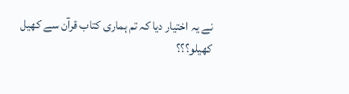نے یہ اختیار دیا کہ تم ہماری کتاب قرآن سے کھیل کھیلو؟؟؟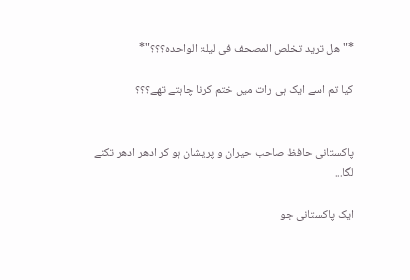*"ھل ترید تخلص المصحف فی لیلۃ الواحدہ؟؟؟"*

کیا تم اسے ایک ہی رات میں ختم کرنا چاہتے تھے؟؟؟


پاکستانی حافظ صاحب حیران و پریشان ہو کر ادھر ادھر تکنے لگا...

ایک پاکستانی جو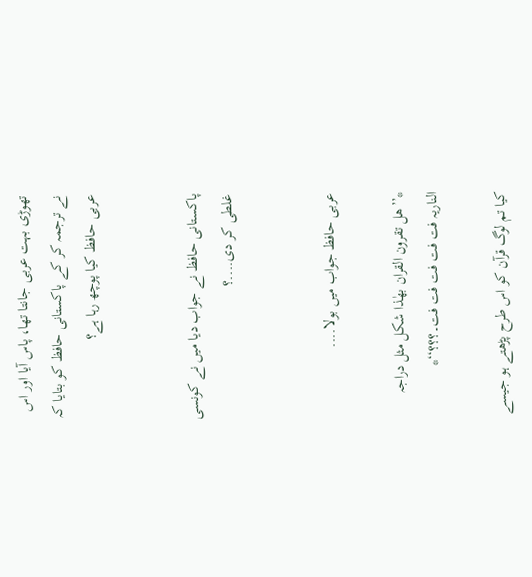تھوڑی بہت عربی جانتا تھا، پاس آیا اور اس نے ترجمہ کر کے پاکستانی حافظ کو بتایا کہ عربی حافظ کیا پوچھ رہا ہے؟


پاکستانی حافظ نے جواب دیا میں نے کونسی غلطی کر دی....؟


عربی حافظ جواب میں بولا....

*’’ھل تقرون القران بھٰذا شکل مثل دراجہ الناریہ فت فت فت فت فت۔؟؟؟‘‘*

کیا تم لوگ قرآن کو اس طرح پڑھتے ہو جیسے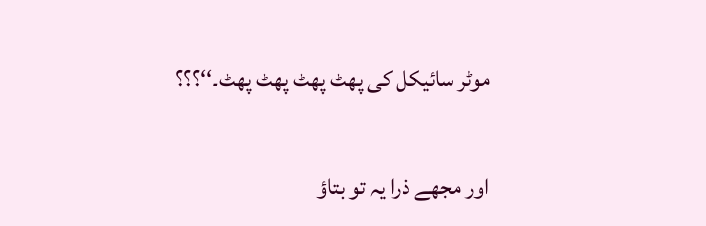موٹر سائیکل کی پھٹ پھٹ پھٹ پھٹ۔‘‘؟؟؟


اور مجھے ذرا یہ تو بتاؤ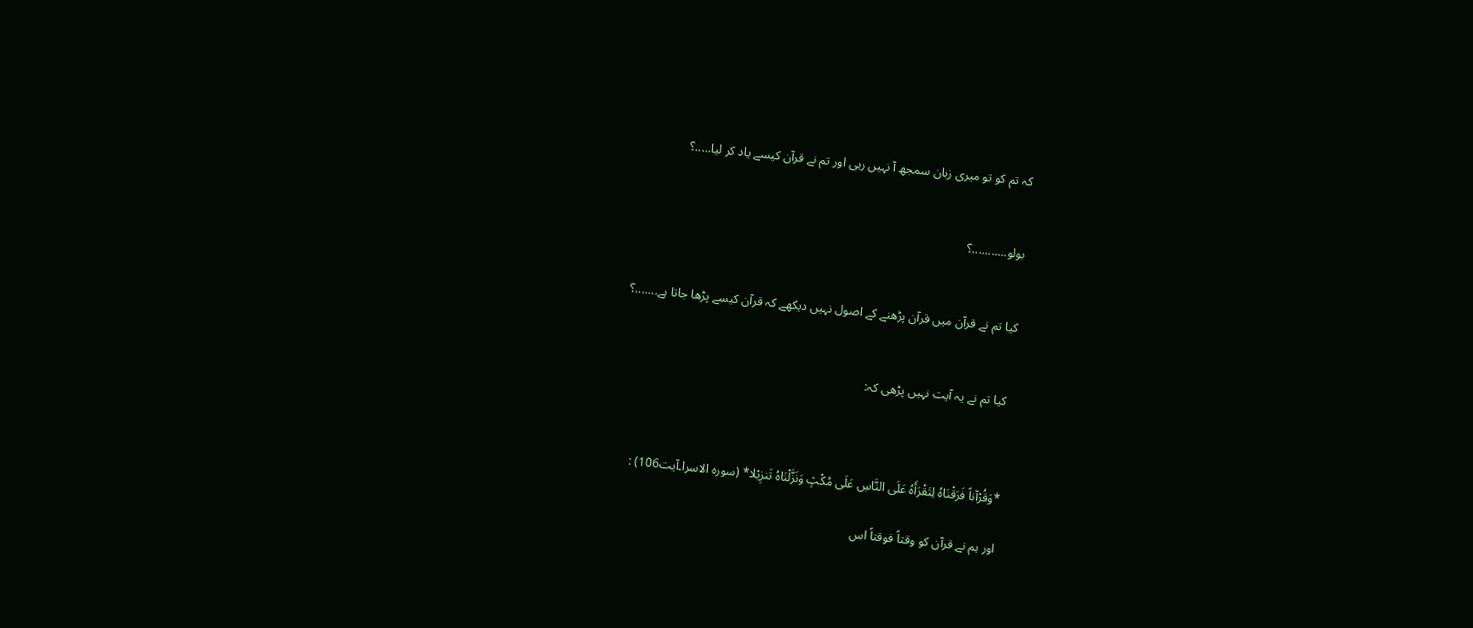کہ تم کو تو میری زبان سمجھ آ نہیں رہی اور تم نے قرآن کیسے یاد کر لیا.....؟


بولو...........؟


کیا تم نے قرآن میں قرآن پڑھنے کے اصول نہیں دیکھے کہ قرآن کیسے پڑھا جاتا ہے.......؟


 کیا تم نے یہ آیت نہیں پڑھی کہ:



*وَقُرْآناً فَرَقْنَاہُ لِتَقْرَأَہُ عَلَی النَّاسِ عَلَی مُکْثٍ وَنَزَّلْنَاہُ تَنزِیْلا* (سورہ الاسرا۔آیت106) :

اور ہم نے قرآن کو وقتاً فوقتاً اس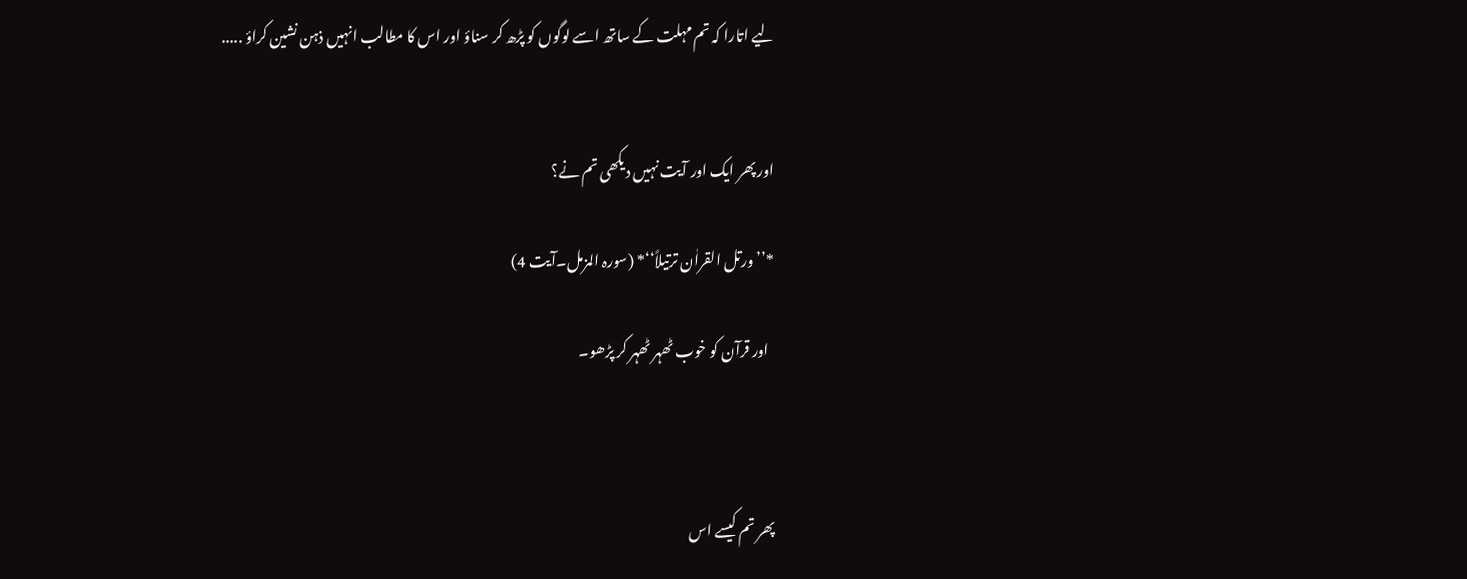لیے اتارا کہ تم مہلت کے ساتھ اسے لوگوں کو پڑھ کر سناؤ اور اس کا مطالب انہیں ذہن نشین کراؤ .....


اور پھر ایک اور آیت نہیں دیکھی تم نے؟

*’’ورتل القراٰن ترتیلاً‘‘* (سورہ المزمل۔آیت 4)

  اور قرآن کو خوب ٹھہر ٹھہر کر پڑھو۔



پھر تم کیسے اس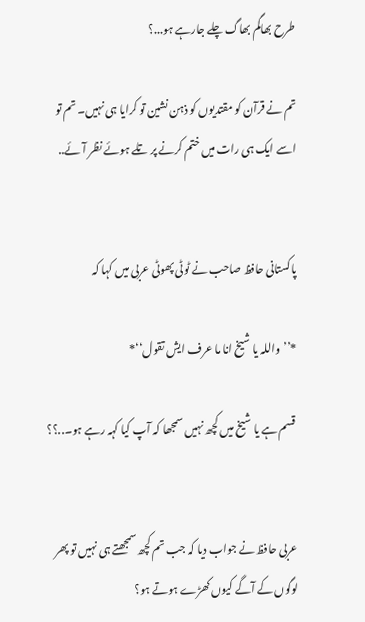طرح بھاگم بھاگ چلے جارہے ہو...؟

تم نے قرآن کو مقتدیوں کو ذہن نشین تو کرایا ہی نہیں۔ تم تو اسے ایک ہی رات میں ختم کرنے پر تلے ہوئے نظر آئے..


پاکستانی حافظ صاحب نے ٹوٹی پھوٹی عربی میں کہا کہ

*’’واللہ یا شیخ انا ما عرف ایش تقول‘‘*

 قسم ہے یا شیخ میں کچھ نہیں سمجھا کہ آپ کیا کہہ رہے ہو۔..؟؟


عربی حافظ نے جواب دیا کہ جب تم کچھ سمجھتے ہی نہیں تو پھر لوگوں کے آگے کیوں کھڑے ہوتے ہو؟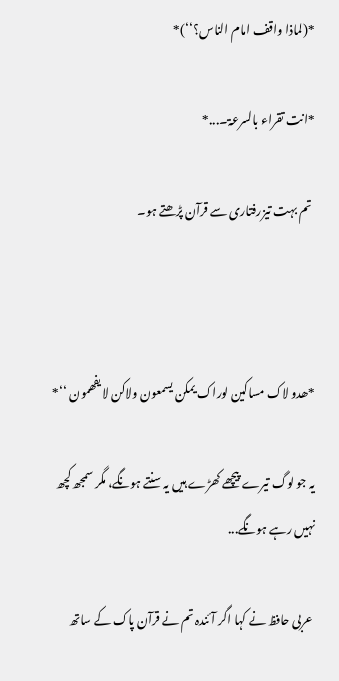*(لماذا واقف امام الناس؟‘‘)*

*انت تقراء بالسرعۃ۔...*

 تم بہت تیزرفتاری سے قرآن پڑھتے ہو۔



*ھدو لاک مساکین لوراک یمکن یسمعون ولاکن لا یفھمون ‘‘*

یہ جو لوگ تیرے پیچھے کھڑے ہیں یہ سنتے ہونگے، مگر سمجھ کچھ نہیں رہے ہونگے...

 عربی حافظ نے کہا اگر آئندہ تم نے قرآن پاک کے ساتھ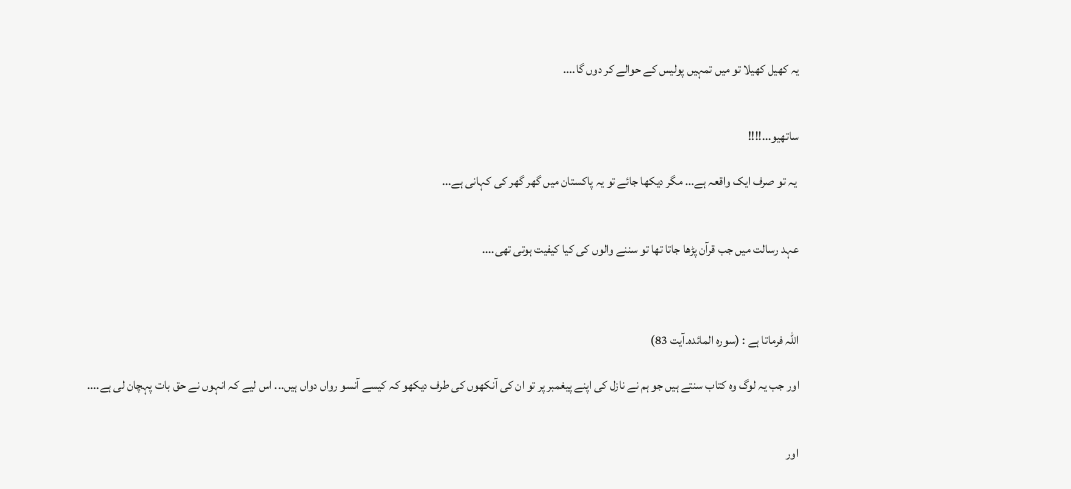یہ کھیل کھیلا تو میں تمہیں پولیس کے حوالے کر دوں گا....


ساتھیو...!!!!

 یہ تو صرف ایک واقعہ ہے... مگر دیکھا جائے تو یہ پاکستان میں گھر گھر کی کہانی ہے...


عہد رسالت میں جب قرآن پڑھا جاتا تھا تو سننے والوں کی کیا کیفیت ہوتی تھی....



اللہ فرماتا ہے : (سورہ المائدہ۔آیت 83)

اور جب یہ لوگ وہ کتاب سنتے ہیں جو ہم نے نازل کی اپنے پیغمبر پر تو ان کی آنکھوں کی طرف دیکھو کہ کیسے آنسو رواں دواں ہیں... اس لیے کہ انہوں نے حق بات پہچان لی ہے....


اور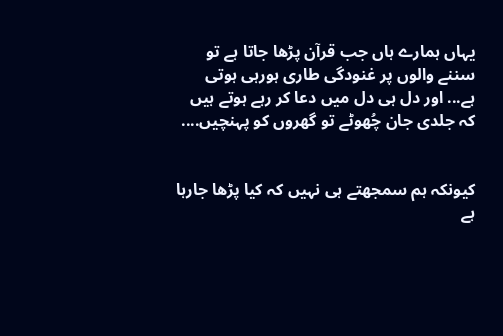یہاں ہمارے ہاں جب قرآن پڑھا جاتا ہے تو سننے والوں پر غنودگی طاری ہورہی ہوتی ہے... اور دل ہی دل میں دعا کر رہے ہوتے ہیں کہ جلدی جان چُھوٹے تو گھروں کو پہنچیں....


کیونکہ ہم سمجھتے ہی نہیں کہ کیا پڑھا جارہا ہے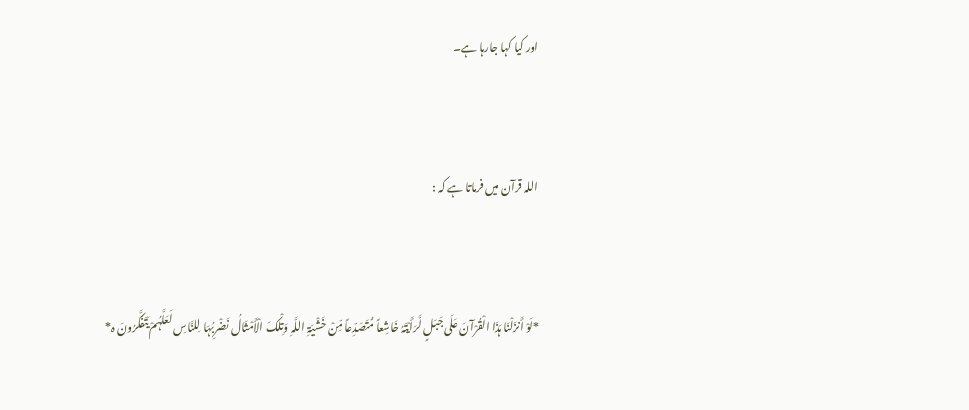اور کیا کہا جارہا ہے۔


اللہ قرآن میں فرماتا ہے کہ :


*لَوْ أَنزَلْنَا ہَذَا الْقُرْآنَ عَلَی جَبَلٍ لَّرَأَیْتَہُ خَاشِعاً مُّتَصَدِّعاً مِّنْ خَشْیَۃِ اللَّہِ وَتِلْکَ الْأَمْثَالُ نَضْرِبُہَا لِلنَّاسِ لَعَلَّہُمْ یَتَفَکَّرُونَ ہ*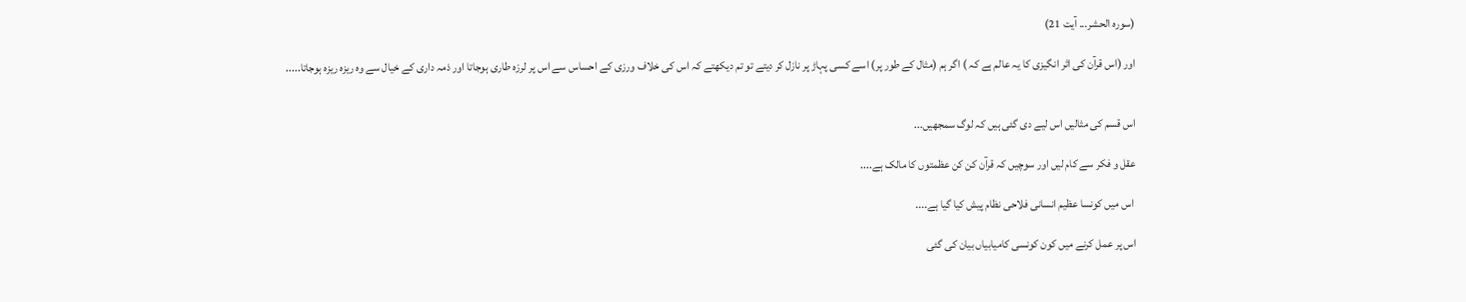(سورہ الحشر... آیت 21)

اور (اس قرآن کی اثر انگیزی کا یہ عالم ہے کہ ) اگر ہم (مثال کے طور پر) اسے کسی پہاڑ پر نازل کر دیتے تو تم دیکھتے کہ اس کی خلاف ورزی کے احساس سے اس پر لرزہ طاری ہوجاتا اور ذمہ داری کے خیال سے وہ ریزہ ریزہ ہوجاتا.....


اس قسم کی مثالیں اس لیے دی گئی ہیں کہ لوگ سمجھیں...

عقل و فکر سے کام لیں اور سوچیں کہ قرآن کن کن عظمتوں کا مالک ہے....

 اس میں کونسا عظیم انسانی فلاحی نظام پیش کیا گیا ہے....

اس پر عمل کرنے میں کون کونسی کامیابیاں بیان کی گئی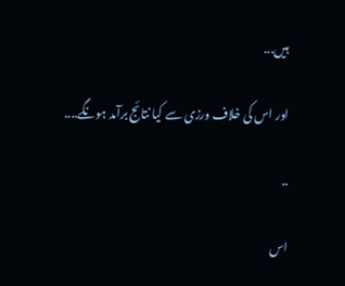ہیں...

اور اس کی خلاف ورزی سے کیا نتائج برآمد ہونگے....

..

اس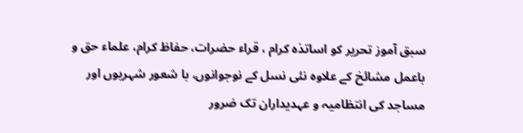سبق آموز تحریر کو اساتذہ کرام ، قراء حضرات، حفاظ کرام، علماء حق و باعمل مشائخ کے علاوہ نئی نسل کے نوجوانوں، با شعور شہریوں اور مساجد کی انتظامیہ و عہدیداران تک ضرور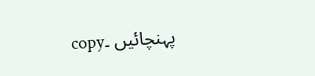پہنچائیں ۔copy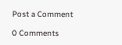Post a Comment

0 Comments